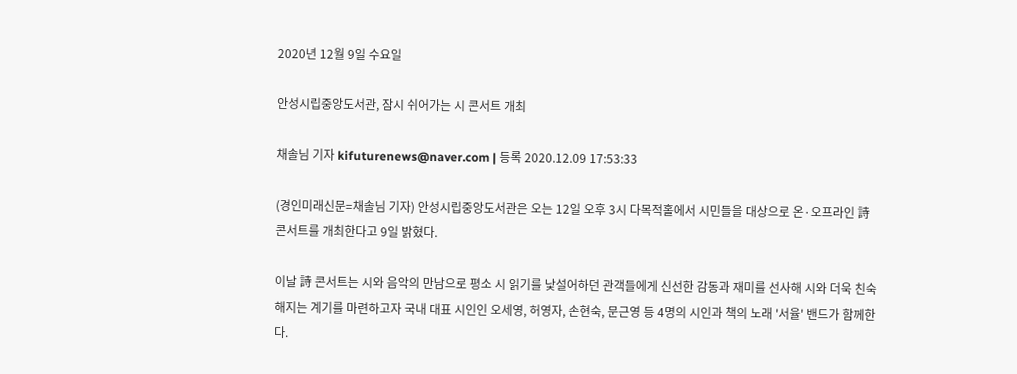2020년 12월 9일 수요일

안성시립중앙도서관, 잠시 쉬어가는 시 콘서트 개최

채솔님 기자 kifuturenews@naver.com | 등록 2020.12.09 17:53:33

(경인미래신문=채솔님 기자) 안성시립중앙도서관은 오는 12일 오후 3시 다목적홀에서 시민들을 대상으로 온·오프라인 詩 콘서트를 개최한다고 9일 밝혔다.

이날 詩 콘서트는 시와 음악의 만남으로 평소 시 읽기를 낯설어하던 관객들에게 신선한 감동과 재미를 선사해 시와 더욱 친숙해지는 계기를 마련하고자 국내 대표 시인인 오세영, 허영자, 손현숙, 문근영 등 4명의 시인과 책의 노래 '서율' 밴드가 함께한다.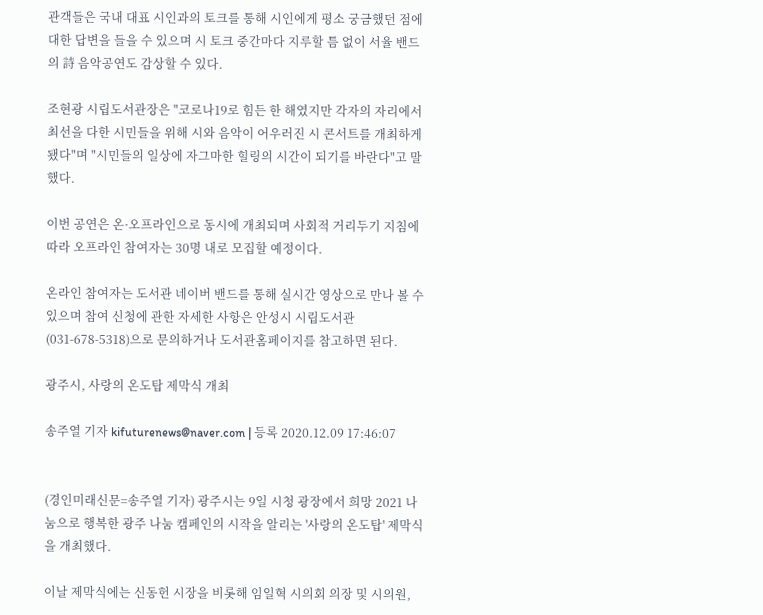관객들은 국내 대표 시인과의 토크를 통해 시인에게 평소 궁금했던 점에 대한 답변을 들을 수 있으며 시 토크 중간마다 지루할 틈 없이 서율 밴드의 詩 음악공연도 감상할 수 있다.

조현광 시립도서관장은 "코로나19로 힘든 한 해였지만 각자의 자리에서 최선을 다한 시민들을 위해 시와 음악이 어우러진 시 콘서트를 개최하게 됐다"며 "시민들의 일상에 자그마한 힐링의 시간이 되기를 바란다"고 말했다.

이번 공연은 온·오프라인으로 동시에 개최되며 사회적 거리두기 지침에 따라 오프라인 참여자는 30명 내로 모집할 예정이다.

온라인 참여자는 도서관 네이버 밴드를 통해 실시간 영상으로 만나 볼 수 있으며 참여 신청에 관한 자세한 사항은 안성시 시립도서관(031-678-5318)으로 문의하거나 도서관홈페이지를 참고하면 된다.

광주시, 사랑의 온도탑 제막식 개최

송주열 기자 kifuturenews@naver.com | 등록 2020.12.09 17:46:07


(경인미래신문=송주열 기자) 광주시는 9일 시청 광장에서 희망 2021 나눔으로 행복한 광주 나눔 캠페인의 시작을 알리는 '사랑의 온도탑' 제막식을 개최했다.

이날 제막식에는 신동헌 시장을 비롯해 임일혁 시의회 의장 및 시의원,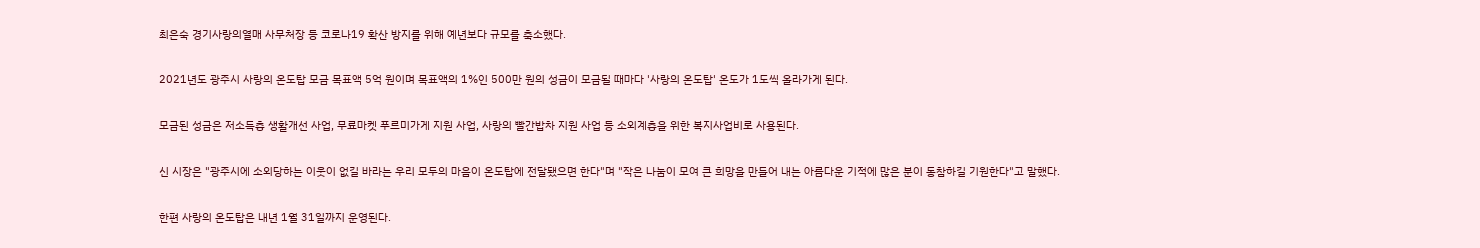최은숙 경기사랑의열매 사무처장 등 코로나19 확산 방지를 위해 예년보다 규모를 축소했다.

2021년도 광주시 사랑의 온도탑 모금 목표액 5억 원이며 목표액의 1%인 500만 원의 성금이 모금될 때마다 '사랑의 온도탑' 온도가 1도씩 올라가게 된다.

모금된 성금은 저소득층 생활개선 사업, 무료마켓 푸르미가게 지원 사업, 사랑의 빨간밥차 지원 사업 등 소외계층을 위한 복지사업비로 사용된다.

신 시장은 "광주시에 소외당하는 이웃이 없길 바라는 우리 모두의 마음이 온도탑에 전달됐으면 한다"며 "작은 나눔이 모여 큰 희망을 만들어 내는 아름다운 기적에 많은 분이 동참하길 기원한다"고 말했다.

한편 사랑의 온도탑은 내년 1월 31일까지 운영된다.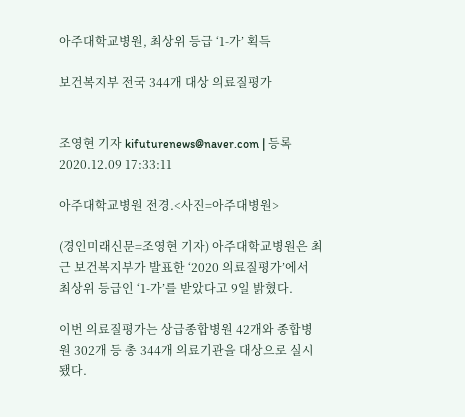아주대학교병원, 최상위 등급 ‘1-가’ 획득

보건복지부 전국 344개 대상 의료질평가


조영현 기자 kifuturenews@naver.com | 등록 2020.12.09 17:33:11

아주대학교병원 전경.<사진=아주대병원>

(경인미래신문=조영현 기자) 아주대학교병원은 최근 보건복지부가 발표한 ‘2020 의료질평가’에서 최상위 등급인 ‘1-가’를 받았다고 9일 밝혔다.

이번 의료질평가는 상급종합병원 42개와 종합병원 302개 등 총 344개 의료기관을 대상으로 실시됐다.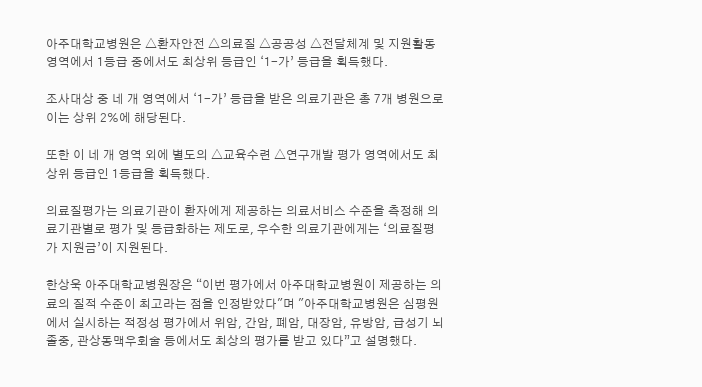아주대학교병원은 △환자안전 △의료질 △공공성 △전달체계 및 지원활동 영역에서 1등급 중에서도 최상위 등급인 ‘1-가’ 등급을 획득했다.

조사대상 중 네 개 영역에서 ‘1-가’ 등급을 받은 의료기관은 총 7개 병원으로 이는 상위 2%에 해당된다.

또한 이 네 개 영역 외에 별도의 △교육수련 △연구개발 평가 영역에서도 최상위 등급인 1등급을 획득했다.

의료질평가는 의료기관이 환자에게 제공하는 의료서비스 수준을 측정해 의료기관별로 평가 및 등급화하는 제도로, 우수한 의료기관에게는 ‘의료질평가 지원금’이 지원된다.

한상욱 아주대학교병원장은 “이번 평가에서 아주대학교병원이 제공하는 의료의 질적 수준이 최고라는 점을 인정받았다"며 "아주대학교병원은 심평원에서 실시하는 적정성 평가에서 위암, 간암, 폐암, 대장암, 유방암, 급성기 뇌졸중, 관상동맥우회술 등에서도 최상의 평가를 받고 있다”고 설명했다.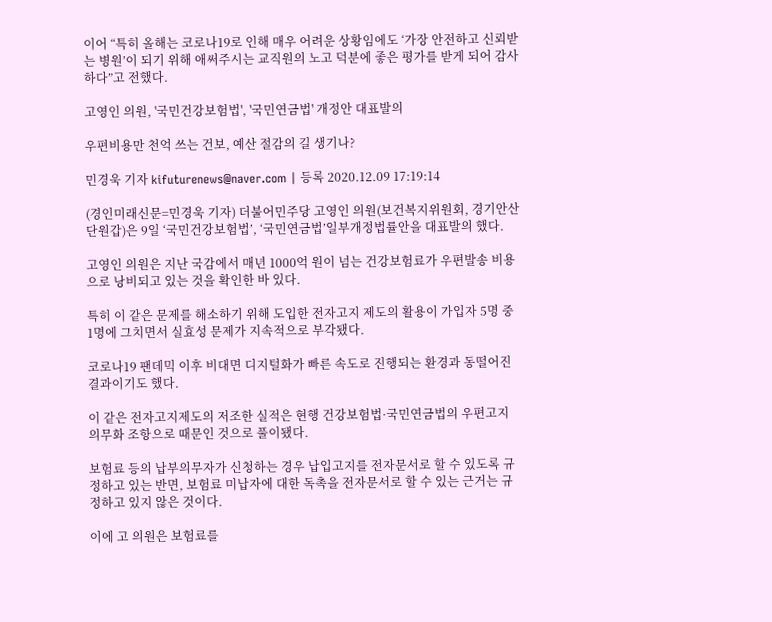이어 “특히 올해는 코로나19로 인해 매우 어려운 상황임에도 ‘가장 안전하고 신뢰받는 병원’이 되기 위해 애써주시는 교직원의 노고 덕분에 좋은 평가를 받게 되어 감사하다”고 전했다.

고영인 의원, '국민건강보험법', '국민연금법' 개정안 대표발의

우편비용만 천억 쓰는 건보, 예산 절감의 길 생기나?

민경욱 기자 kifuturenews@naver.com | 등록 2020.12.09 17:19:14

(경인미래신문=민경욱 기자) 더불어민주당 고영인 의원(보건복지위원회, 경기안산단원갑)은 9일 ‘국민건강보험법’, ‘국민연금법’일부개정법률안을 대표발의 했다.

고영인 의원은 지난 국감에서 매년 1000억 원이 넘는 건강보험료가 우편발송 비용으로 낭비되고 있는 것을 확인한 바 있다.

특히 이 같은 문제를 해소하기 위해 도입한 전자고지 제도의 활용이 가입자 5명 중 1명에 그치면서 실효성 문제가 지속적으로 부각됐다.

코로나19 팬데믹 이후 비대면 디지털화가 빠른 속도로 진행되는 환경과 동떨어진 결과이기도 했다.

이 같은 전자고지제도의 저조한 실적은 현행 건강보험법·국민연금법의 우편고지 의무화 조항으로 때문인 것으로 풀이됐다.

보험료 등의 납부의무자가 신청하는 경우 납입고지를 전자문서로 할 수 있도록 규정하고 있는 반면, 보험료 미납자에 대한 독촉을 전자문서로 할 수 있는 근거는 규정하고 있지 않은 것이다.

이에 고 의원은 보험료를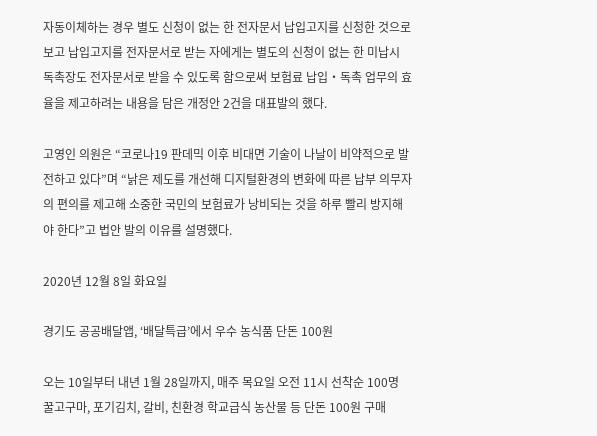자동이체하는 경우 별도 신청이 없는 한 전자문서 납입고지를 신청한 것으로 보고 납입고지를 전자문서로 받는 자에게는 별도의 신청이 없는 한 미납시 독촉장도 전자문서로 받을 수 있도록 함으로써 보험료 납입‧독촉 업무의 효율을 제고하려는 내용을 담은 개정안 2건을 대표발의 했다.

고영인 의원은 “코로나19 판데믹 이후 비대면 기술이 나날이 비약적으로 발전하고 있다”며 “낡은 제도를 개선해 디지털환경의 변화에 따른 납부 의무자의 편의를 제고해 소중한 국민의 보험료가 낭비되는 것을 하루 빨리 방지해야 한다”고 법안 발의 이유를 설명했다.

2020년 12월 8일 화요일

경기도 공공배달앱, ‘배달특급’에서 우수 농식품 단돈 100원

오는 10일부터 내년 1월 28일까지, 매주 목요일 오전 11시 선착순 100명
꿀고구마, 포기김치, 갈비, 친환경 학교급식 농산물 등 단돈 100원 구매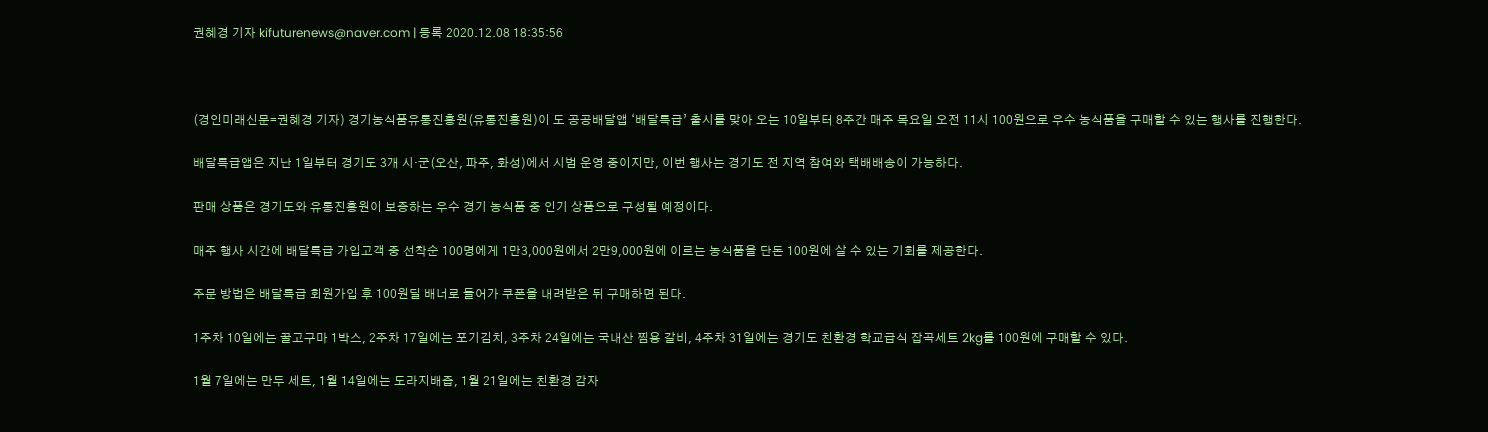권혜경 기자 kifuturenews@naver.com | 등록 2020.12.08 18:35:56



(경인미래신문=권혜경 기자) 경기농식품유통진흥원(유통진흥원)이 도 공공배달앱 ‘배달특급’ 출시를 맞아 오는 10일부터 8주간 매주 목요일 오전 11시 100원으로 우수 농식품을 구매할 수 있는 행사를 진행한다.

배달특급앱은 지난 1일부터 경기도 3개 시·군(오산, 파주, 화성)에서 시범 운영 중이지만, 이번 행사는 경기도 전 지역 참여와 택배배송이 가능하다.

판매 상품은 경기도와 유통진흥원이 보증하는 우수 경기 농식품 중 인기 상품으로 구성될 예정이다.

매주 행사 시간에 배달특급 가입고객 중 선착순 100명에게 1만3,000원에서 2만9,000원에 이르는 농식품을 단돈 100원에 살 수 있는 기회를 제공한다.

주문 방법은 배달특급 회원가입 후 100원딜 배너로 들어가 쿠폰을 내려받은 뒤 구매하면 된다.

1주차 10일에는 꿀고구마 1박스, 2주차 17일에는 포기김치, 3주차 24일에는 국내산 찜용 갈비, 4주차 31일에는 경기도 친환경 학교급식 잡곡세트 2kg를 100원에 구매할 수 있다.

1월 7일에는 만두 세트, 1월 14일에는 도라지배즙, 1월 21일에는 친환경 감자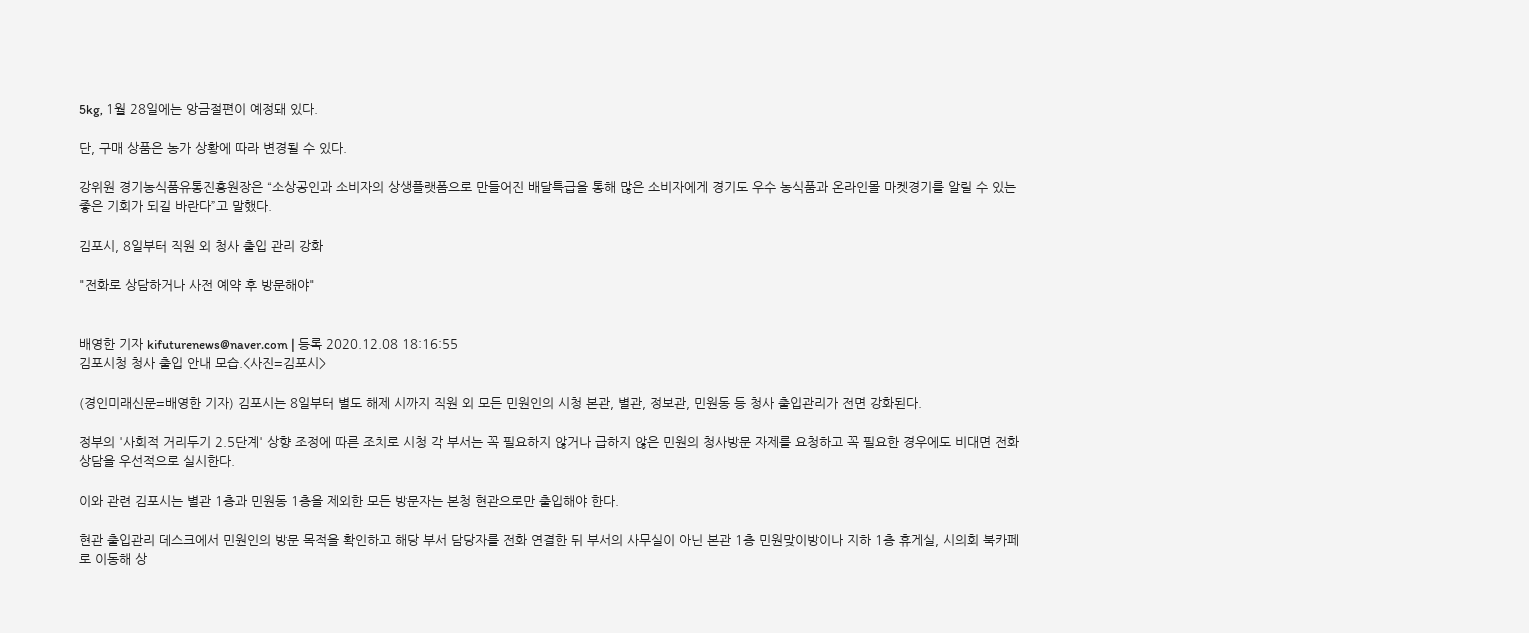5kg, 1월 28일에는 앙금절편이 예정돼 있다.

단, 구매 상품은 농가 상황에 따라 변경될 수 있다.

강위원 경기농식품유통진흥원장은 “소상공인과 소비자의 상생플랫폼으로 만들어진 배달특급을 통해 많은 소비자에게 경기도 우수 농식품과 온라인몰 마켓경기를 알릴 수 있는 좋은 기회가 되길 바란다”고 말했다.

김포시, 8일부터 직원 외 청사 출입 관리 강화

"전화로 상담하거나 사전 예약 후 방문해야"


배영한 기자 kifuturenews@naver.com | 등록 2020.12.08 18:16:55
김포시청 청사 출입 안내 모습.<사진=김포시>

(경인미래신문=배영한 기자) 김포시는 8일부터 별도 해제 시까지 직원 외 모든 민원인의 시청 본관, 별관, 정보관, 민원동 등 청사 출입관리가 전면 강화된다.

정부의 '사회적 거리두기 2.5단계' 상향 조정에 따른 조치로 시청 각 부서는 꼭 필요하지 않거나 급하지 않은 민원의 청사방문 자제를 요청하고 꼭 필요한 경우에도 비대면 전화 상담을 우선적으로 실시한다.

이와 관련 김포시는 별관 1층과 민원동 1층을 제외한 모든 방문자는 본청 현관으로만 출입해야 한다.

현관 출입관리 데스크에서 민원인의 방문 목적을 확인하고 해당 부서 담당자를 전화 연결한 뒤 부서의 사무실이 아닌 본관 1층 민원맞이방이나 지하 1층 휴게실, 시의회 북카페로 이동해 상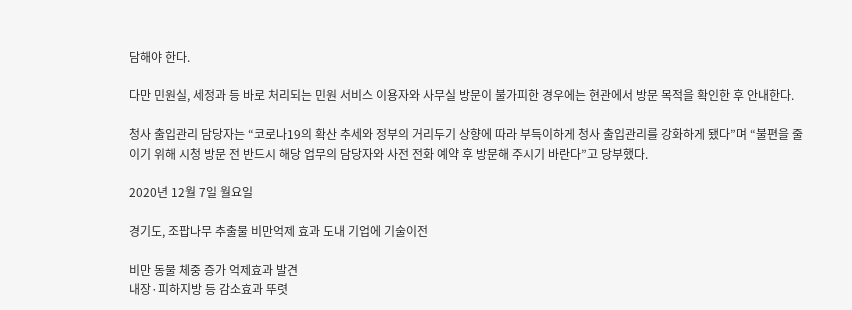담해야 한다.

다만 민원실, 세정과 등 바로 처리되는 민원 서비스 이용자와 사무실 방문이 불가피한 경우에는 현관에서 방문 목적을 확인한 후 안내한다.

청사 출입관리 담당자는 “코로나19의 확산 추세와 정부의 거리두기 상향에 따라 부득이하게 청사 출입관리를 강화하게 됐다”며 “불편을 줄이기 위해 시청 방문 전 반드시 해당 업무의 담당자와 사전 전화 예약 후 방문해 주시기 바란다”고 당부했다.

2020년 12월 7일 월요일

경기도, 조팝나무 추출물 비만억제 효과 도내 기업에 기술이전

비만 동물 체중 증가 억제효과 발견
내장·피하지방 등 감소효과 뚜렷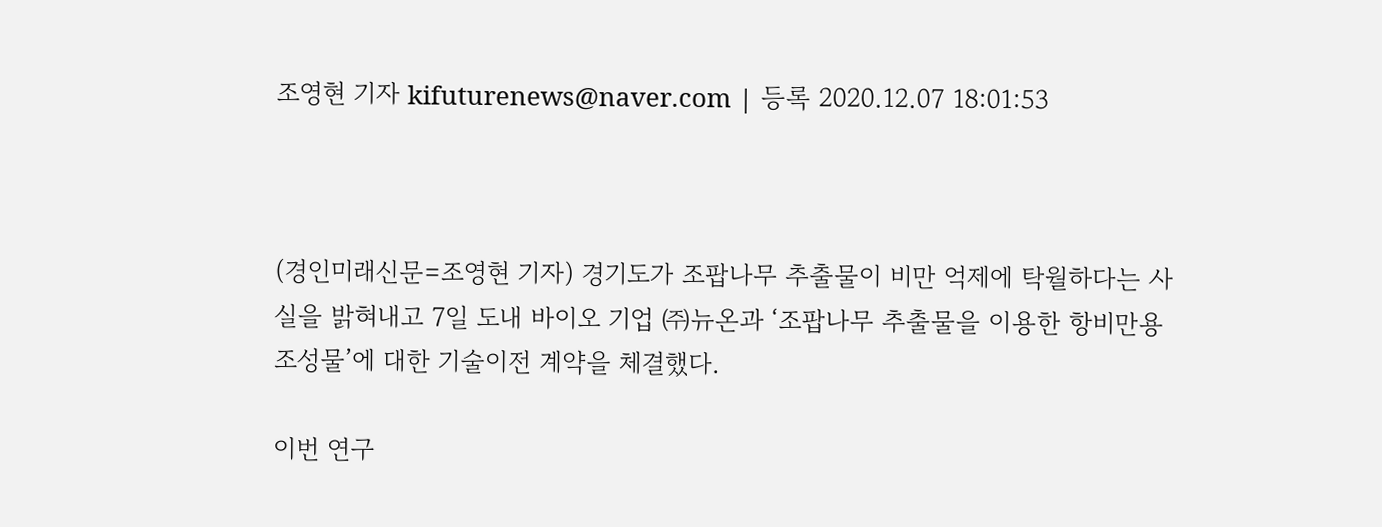조영현 기자 kifuturenews@naver.com | 등록 2020.12.07 18:01:53



(경인미래신문=조영현 기자) 경기도가 조팝나무 추출물이 비만 억제에 탁월하다는 사실을 밝혀내고 7일 도내 바이오 기업 ㈜뉴온과 ‘조팝나무 추출물을 이용한 항비만용 조성물’에 대한 기술이전 계약을 체결했다.

이번 연구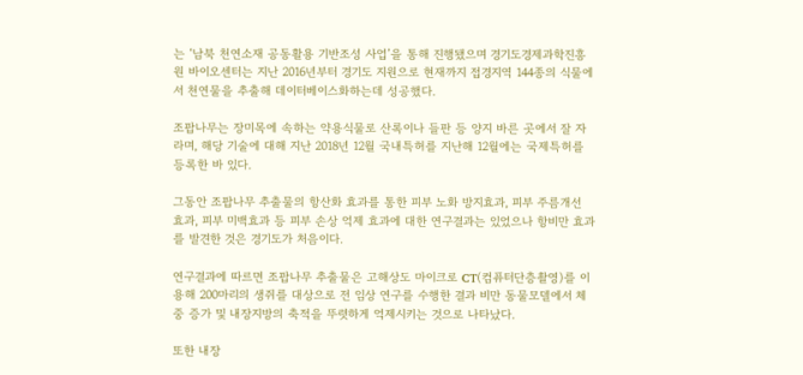는 ‘남북 천연소재 공동활용 기반조성 사업’을 통해 진행됐으며 경기도경제과학진흥원 바이오센터는 지난 2016년부터 경기도 지원으로 현재까지 접경지역 144종의 식물에서 천연물을 추출해 데이터베이스화하는데 성공했다.

조팝나무는 장미목에 속하는 약용식물로 산록이나 들판 등 양지 바른 곳에서 잘 자라며, 해당 기술에 대해 지난 2018년 12월 국내특허를 지난해 12월에는 국제특허를 등록한 바 있다.

그동안 조팝나무 추출물의 항산화 효과를 통한 피부 노화 방지효과, 피부 주름개선 효과, 피부 미백효과 등 피부 손상 억제 효과에 대한 연구결과는 있었으나 항비만 효과를 발견한 것은 경기도가 처음이다.

연구결과에 따르면 조팝나무 추출물은 고해상도 마이크로 CT(컴퓨터단층촬영)를 이용해 200마리의 생쥐를 대상으로 전 임상 연구를 수행한 결과 비만 동물모델에서 체중 증가 및 내장지방의 축적을 뚜렷하게 억제시키는 것으로 나타났다.

또한 내장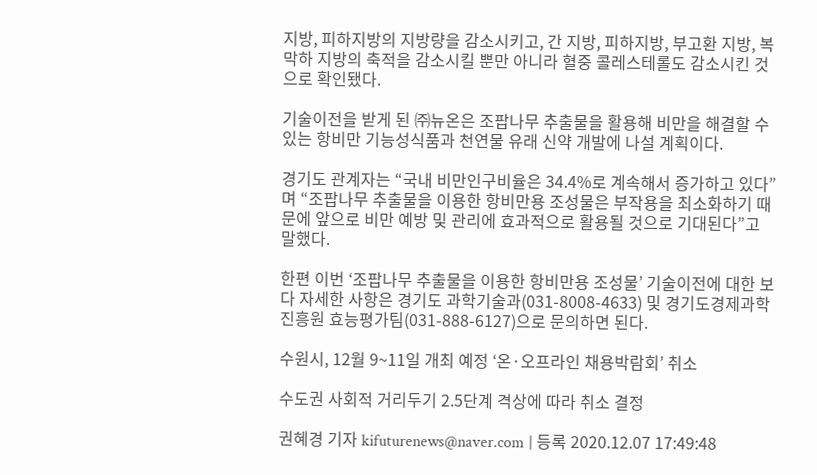지방, 피하지방의 지방량을 감소시키고, 간 지방, 피하지방, 부고환 지방, 복막하 지방의 축적을 감소시킬 뿐만 아니라 혈중 콜레스테롤도 감소시킨 것으로 확인됐다.

기술이전을 받게 된 ㈜뉴온은 조팝나무 추출물을 활용해 비만을 해결할 수 있는 항비만 기능성식품과 천연물 유래 신약 개발에 나설 계획이다.

경기도 관계자는 “국내 비만인구비율은 34.4%로 계속해서 증가하고 있다”며 “조팝나무 추출물을 이용한 항비만용 조성물은 부작용을 최소화하기 때문에 앞으로 비만 예방 및 관리에 효과적으로 활용될 것으로 기대된다”고 말했다.

한편 이번 ‘조팝나무 추출물을 이용한 항비만용 조성물’ 기술이전에 대한 보다 자세한 사항은 경기도 과학기술과(031-8008-4633) 및 경기도경제과학진흥원 효능평가팀(031-888-6127)으로 문의하면 된다.

수원시, 12월 9~11일 개최 예정 ‘온·오프라인 채용박람회’ 취소

수도권 사회적 거리두기 2.5단계 격상에 따라 취소 결정

권혜경 기자 kifuturenews@naver.com | 등록 2020.12.07 17:49:48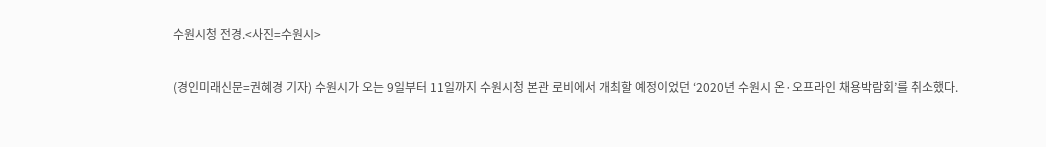수원시청 전경.<사진=수원시>

(경인미래신문=권혜경 기자) 수원시가 오는 9일부터 11일까지 수원시청 본관 로비에서 개최할 예정이었던 ‘2020년 수원시 온·오프라인 채용박람회’를 취소했다.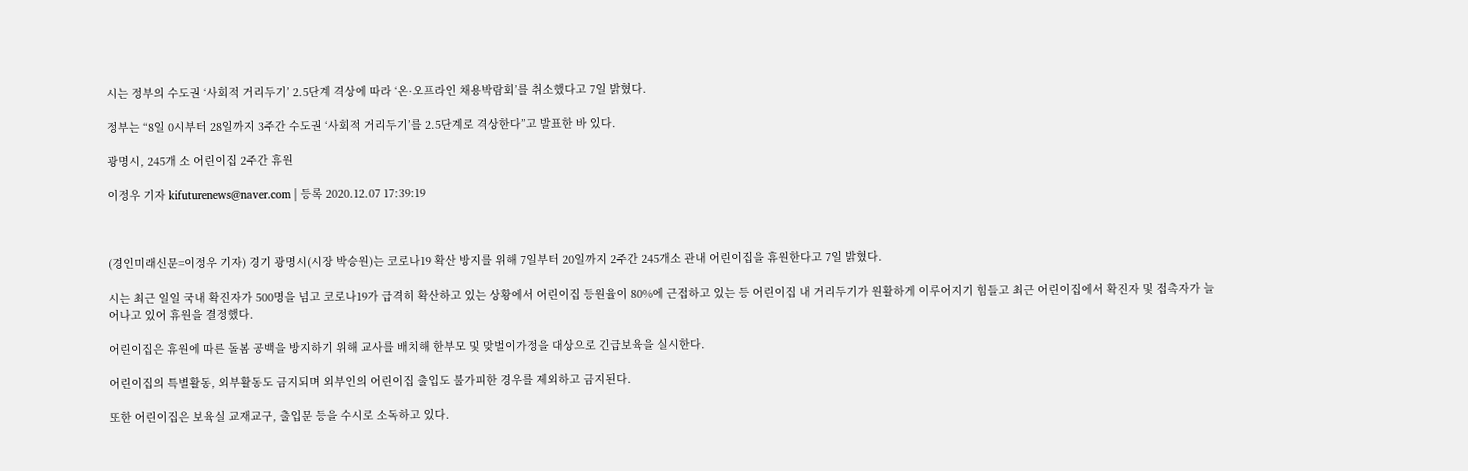시는 정부의 수도권 ‘사회적 거리두기’ 2.5단계 격상에 따라 ‘온·오프라인 채용박람회’를 취소했다고 7일 밝혔다.

정부는 “8일 0시부터 28일까지 3주간 수도권 ‘사회적 거리두기’를 2.5단계로 격상한다”고 발표한 바 있다.

광명시, 245개 소 어린이집 2주간 휴원

이정우 기자 kifuturenews@naver.com | 등록 2020.12.07 17:39:19



(경인미래신문=이정우 기자) 경기 광명시(시장 박승원)는 코로나19 확산 방지를 위해 7일부터 20일까지 2주간 245개소 관내 어린이집을 휴원한다고 7일 밝혔다.

시는 최근 일일 국내 확진자가 500명을 넘고 코로나19가 급격히 확산하고 있는 상황에서 어린이집 등원율이 80%에 근접하고 있는 등 어린이집 내 거리두기가 원활하게 이루어지기 힘들고 최근 어린이집에서 확진자 및 접촉자가 늘어나고 있어 휴원을 결정했다.

어린이집은 휴원에 따른 돌봄 공백을 방지하기 위해 교사를 배치해 한부모 및 맞벌이가정을 대상으로 긴급보육을 실시한다.

어린이집의 특별활동, 외부활동도 금지되며 외부인의 어린이집 출입도 불가피한 경우를 제외하고 금지된다.

또한 어린이집은 보육실 교재교구, 출입문 등을 수시로 소독하고 있다.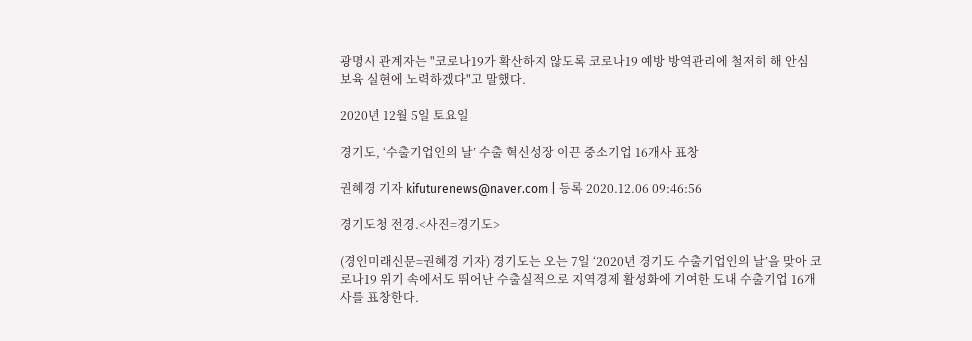광명시 관계자는 "코로나19가 확산하지 않도록 코로나19 예방 방역관리에 철저히 해 안심 보육 실현에 노력하겠다"고 말했다.

2020년 12월 5일 토요일

경기도, ‘수출기업인의 날’ 수출 혁신성장 이끈 중소기업 16개사 표창

권혜경 기자 kifuturenews@naver.com | 등록 2020.12.06 09:46:56

경기도청 전경.<사진=경기도>

(경인미래신문=권혜경 기자) 경기도는 오는 7일 ‘2020년 경기도 수출기업인의 날’을 맞아 코로나19 위기 속에서도 뛰어난 수출실적으로 지역경제 활성화에 기여한 도내 수출기업 16개사를 표창한다.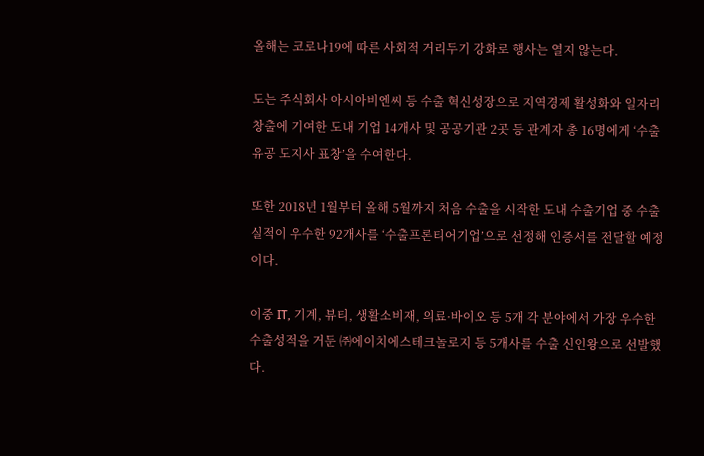올해는 코로나19에 따른 사회적 거리두기 강화로 행사는 열지 않는다.

도는 주식회사 아시아비엔씨 등 수출 혁신성장으로 지역경제 활성화와 일자리 창출에 기여한 도내 기업 14개사 및 공공기관 2곳 등 관계자 총 16명에게 ‘수출유공 도지사 표창’을 수여한다.

또한 2018년 1월부터 올해 5월까지 처음 수출을 시작한 도내 수출기업 중 수출 실적이 우수한 92개사를 ‘수출프론티어기업’으로 선정해 인증서를 전달할 예정이다.

이중 IT, 기계, 뷰티, 생활소비재, 의료·바이오 등 5개 각 분야에서 가장 우수한 수출성적을 거둔 ㈜에이치에스테크놀로지 등 5개사를 수출 신인왕으로 선발했다.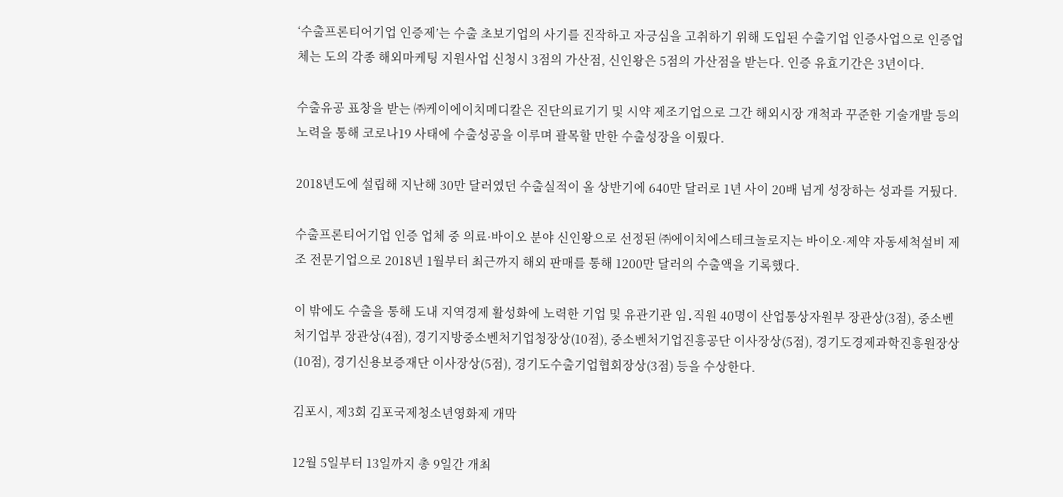‘수출프론티어기업 인증제’는 수출 초보기업의 사기를 진작하고 자긍심을 고취하기 위해 도입된 수출기업 인증사업으로 인증업체는 도의 각종 해외마케팅 지원사업 신청시 3점의 가산점, 신인왕은 5점의 가산점을 받는다. 인증 유효기간은 3년이다.

수출유공 표창을 받는 ㈜케이에이치메디칼은 진단의료기기 및 시약 제조기업으로 그간 해외시장 개척과 꾸준한 기술개발 등의 노력을 통해 코로나19 사태에 수출성공을 이루며 괄목할 만한 수출성장을 이뤘다.

2018년도에 설립해 지난해 30만 달러였던 수출실적이 올 상반기에 640만 달러로 1년 사이 20배 넘게 성장하는 성과를 거뒀다.

수출프론티어기업 인증 업체 중 의료·바이오 분야 신인왕으로 선정된 ㈜에이치에스테크놀로지는 바이오·제약 자동세척설비 제조 전문기업으로 2018년 1월부터 최근까지 해외 판매를 통해 1200만 달러의 수출액을 기록했다.

이 밖에도 수출을 통해 도내 지역경제 활성화에 노력한 기업 및 유관기관 임․직원 40명이 산업통상자원부 장관상(3점), 중소벤처기업부 장관상(4점), 경기지방중소벤처기업청장상(10점), 중소벤처기업진흥공단 이사장상(5점), 경기도경제과학진흥원장상(10점), 경기신용보증재단 이사장상(5점), 경기도수출기업협회장상(3점) 등을 수상한다.

김포시, 제3회 김포국제청소년영화제 개막

12월 5일부터 13일까지 총 9일간 개최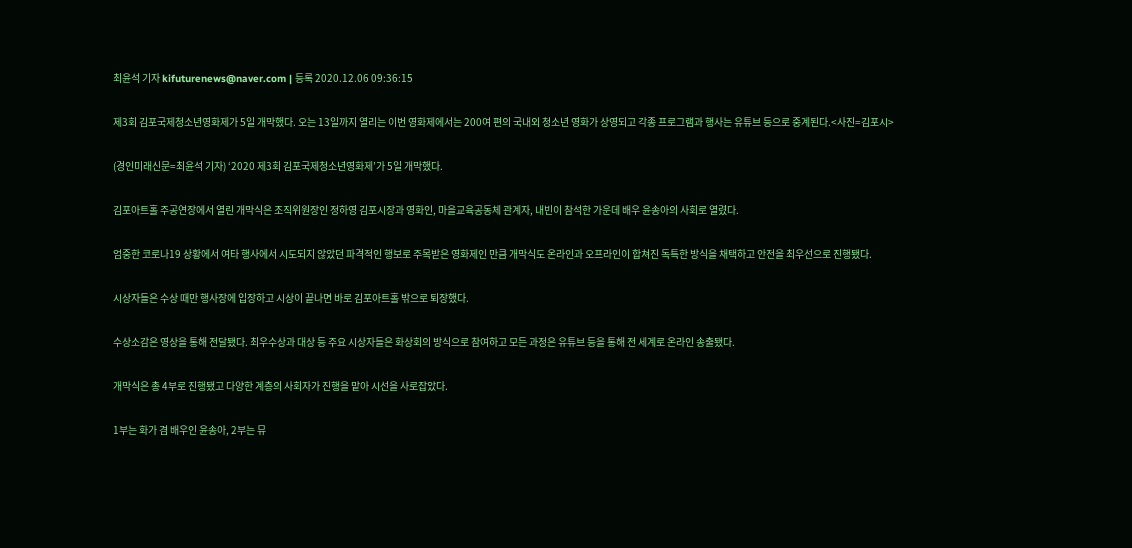최윤석 기자 kifuturenews@naver.com | 등록 2020.12.06 09:36:15

제3회 김포국제청소년영화제가 5일 개막했다. 오는 13일까지 열리는 이번 영화제에서는 200여 편의 국내외 청소년 영화가 상영되고 각종 프로그램과 행사는 유튜브 등으로 중계된다.<사진=김포시>

(경인미래신문=최윤석 기자) ‘2020 제3회 김포국제청소년영화제’가 5일 개막했다.

김포아트홀 주공연장에서 열린 개막식은 조직위원장인 정하영 김포시장과 영화인, 마을교육공동체 관계자, 내빈이 참석한 가운데 배우 윤송아의 사회로 열렸다.

엄중한 코로나19 상황에서 여타 행사에서 시도되지 않았던 파격적인 행보로 주목받은 영화제인 만큼 개막식도 온라인과 오프라인이 합쳐진 독특한 방식을 채택하고 안전을 최우선으로 진행됐다.

시상자들은 수상 때만 행사장에 입장하고 시상이 끝나면 바로 김포아트홀 밖으로 퇴장했다.

수상소감은 영상을 통해 전달됐다. 최우수상과 대상 등 주요 시상자들은 화상회의 방식으로 참여하고 모든 과정은 유튜브 등을 통해 전 세계로 온라인 송출됐다.

개막식은 총 4부로 진행됐고 다양한 계층의 사회자가 진행을 맡아 시선을 사로잡았다.

1부는 화가 겸 배우인 윤송아, 2부는 뮤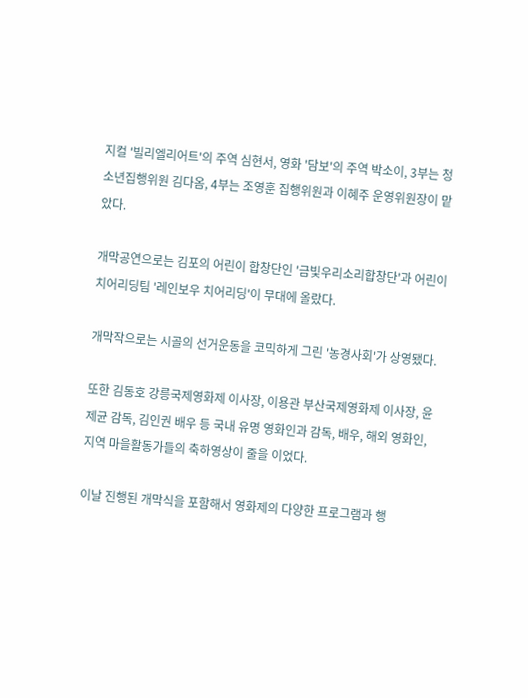지컬 '빌리엘리어트'의 주역 심현서, 영화 '담보'의 주역 박소이, 3부는 청소년집행위원 김다옴, 4부는 조영훈 집행위원과 이혜주 운영위원장이 맡았다.

개막공연으로는 김포의 어린이 합창단인 '금빛우리소리합창단'과 어린이 치어리딩팀 '레인보우 치어리딩'이 무대에 올랐다.

개막작으로는 시골의 선거운동을 코믹하게 그린 '농경사회'가 상영됐다.

또한 김동호 강릉국제영화제 이사장, 이용관 부산국제영화제 이사장, 윤제균 감독, 김인권 배우 등 국내 유명 영화인과 감독, 배우, 해외 영화인, 지역 마을활동가들의 축하영상이 줄을 이었다.

이날 진행된 개막식을 포함해서 영화제의 다양한 프로그램과 행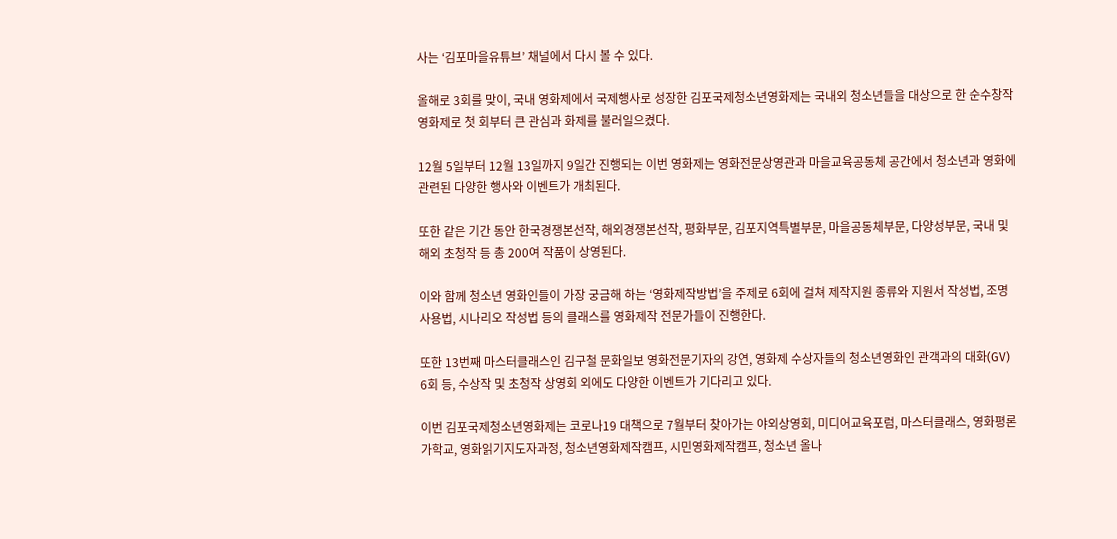사는 ‘김포마을유튜브’ 채널에서 다시 볼 수 있다.

올해로 3회를 맞이, 국내 영화제에서 국제행사로 성장한 김포국제청소년영화제는 국내외 청소년들을 대상으로 한 순수창작영화제로 첫 회부터 큰 관심과 화제를 불러일으켰다.

12월 5일부터 12월 13일까지 9일간 진행되는 이번 영화제는 영화전문상영관과 마을교육공동체 공간에서 청소년과 영화에 관련된 다양한 행사와 이벤트가 개최된다.

또한 같은 기간 동안 한국경쟁본선작, 해외경쟁본선작, 평화부문, 김포지역특별부문, 마을공동체부문, 다양성부문, 국내 및 해외 초청작 등 총 200여 작품이 상영된다.

이와 함께 청소년 영화인들이 가장 궁금해 하는 ‘영화제작방법’을 주제로 6회에 걸쳐 제작지원 종류와 지원서 작성법, 조명 사용법, 시나리오 작성법 등의 클래스를 영화제작 전문가들이 진행한다.

또한 13번째 마스터클래스인 김구철 문화일보 영화전문기자의 강연, 영화제 수상자들의 청소년영화인 관객과의 대화(GV) 6회 등, 수상작 및 초청작 상영회 외에도 다양한 이벤트가 기다리고 있다.

이번 김포국제청소년영화제는 코로나19 대책으로 7월부터 찾아가는 야외상영회, 미디어교육포럼, 마스터클래스, 영화평론가학교, 영화읽기지도자과정, 청소년영화제작캠프, 시민영화제작캠프, 청소년 올나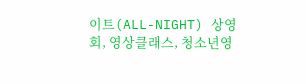이트(ALL-NIGHT) 상영회, 영상클래스, 청소년영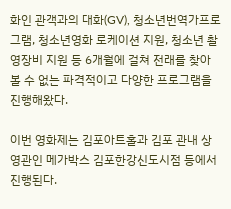화인 관객과의 대화(GV), 청소년번역가프로그램, 청소년영화 로케이션 지원, 청소년 촬영장비 지원 등 6개월에 걸쳐 전래를 찾아볼 수 없는 파격적이고 다양한 프로그램을 진행해왔다.

이번 영화제는 김포아트홀과 김포 관내 상영관인 메가박스 김포한강신도시점 등에서 진행된다.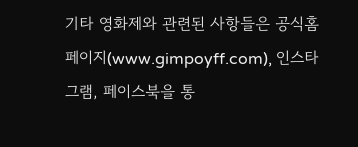기타 영화제와 관련된 사항들은 공식홈페이지(www.gimpoyff.com), 인스타그램, 페이스북을 통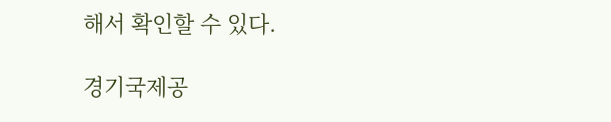해서 확인할 수 있다.

경기국제공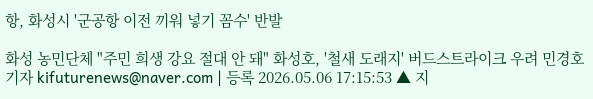항, 화성시 '군공항 이전 끼워 넣기 꼼수' 반발

화성 농민단체 "주민 희생 강요 절대 안 돼" 화성호, '철새 도래지' 버드스트라이크 우려 민경호 기자 kifuturenews@naver.com | 등록 2026.05.06 17:15:53 ▲ 지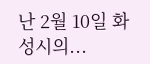난 2월 10일 화성시의...